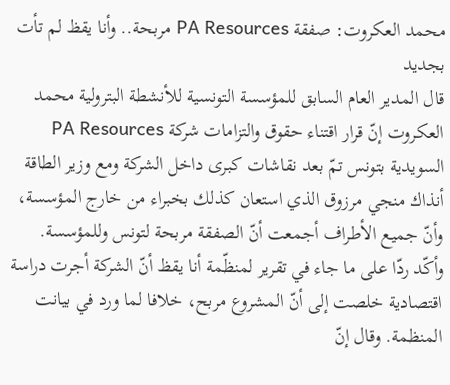محمد العكروت: صفقة PA Resources مربحة.. وأنا يقظ لم تأت بجديد
قال المدير العام السابق للمؤسسة التونسية للأنشطة البترولية محمد العكروت إنّ قرار اقتناء حقوق والتزامات شركة PA Resources السويدية بتونس تمّ بعد نقاشات كبرى داخل الشركة ومع وزير الطاقة أنذاك منجي مرزوق الذي استعان كذلك بخبراء من خارج المؤسسة، وأنّ جميع الأطراف أجمعت أنّ الصفقة مربحة لتونس وللمؤسسة.
وأكّد ردّا على ما جاء في تقرير لمنظّمة أنا يقظ أنّ الشركة أجرت دراسة اقتصادية خلصت إلى أنّ المشروع مربح، خلافا لما ورد في بيانت المنظمة. وقال إنّ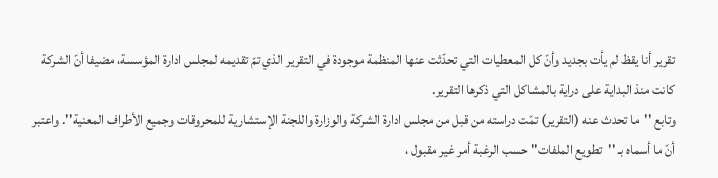تقرير أنا يقظ لم يأت بجديد وأنّ كل المعطيات التي تحدّثت عنها المنظمة موجودة في التقرير الذي تمّ تقديمه لمجلس ادارة المؤسسة، مضيفا أنّ الشركة كانت منذ البداية على دراية بالمشاكل التي ذكرها التقرير.
وتابع ''ما تحدث عنه (التقرير) تمّت دراسته من قبل من مجلس ادارة الشركة والوزارة واللجنة الإستشارية للمحروقات وجميع الأطراف المعنية''. واعتبر أنّ ما أسماه بـ ''تطويع الملفات'' حسب الرغبة أمر غير مقبول ،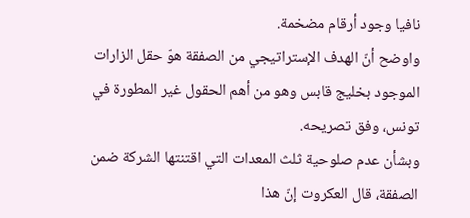نافيا وجود أرقام مضخمة.
واوضح أنّ الهدف الإستراتيجي من الصفقة هوّ حقل الزارات الموجود بخليج قابس وهو من أهم الحقول غير المطورة في تونس، وفق تصريحه.
وبشأن عدم صلوحية ثلث المعدات التي اقتنتها الشركة ضمن الصفقة، قال العكروت إنّ هذا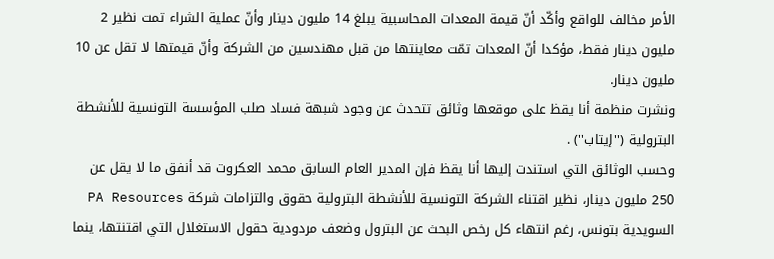الأمر مخالف للواقع وأكّد أنّ قيمة المعدات المحاسبية يبلغ 14 مليون دينار وأنّ عملية الشراء تمت نظير 2 مليون دينار فقط، مؤكدا أنّ المعدات تمّت معاينتها من قبل مهندسين من الشركة وأنّ قيمتها لا تقل عن 10 مليون دينار.
ونشرت منظمة أنا يقظ على موقعها وثائق تتحدث عن وجود شبهة فساد صلب المؤسسة التونسية للأنشطة البترولية (''إيتاب'') .
وحسب الوثائق التي استندت إليها أنا يقظ فإن المدير العام السابق محمد العكروت قد أنفق ما لا يقل عن 250 مليون دينار، نظير اقتناء الشركة التونسية للأنشطة البترولية حقوق والتزامات شركة PA Resources السويدية بتونس، رغم انتهاء كل رخص البحث عن البترول وضعف مردودية حقول الاستغلال التي اقتنتها، ينما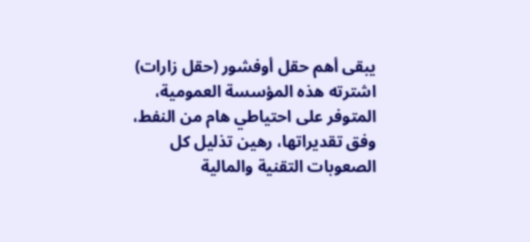يبقى أهم حقل أوفشور (حقل زارات) اشترته هذه المؤسسة العمومية، المتوفر على احتياطي هام من النفط، وفق تقديراتها، رهين تذليل كل الصعوبات التقنية والمالية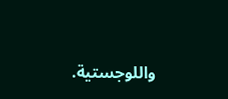واللوجستية.